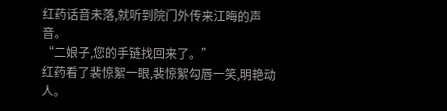红药话音未落,就听到院门外传来江晦的声音。
“二娘子,您的手链找回来了。”
红药看了裴惊絮一眼,裴惊絮勾唇一笑,明艳动人。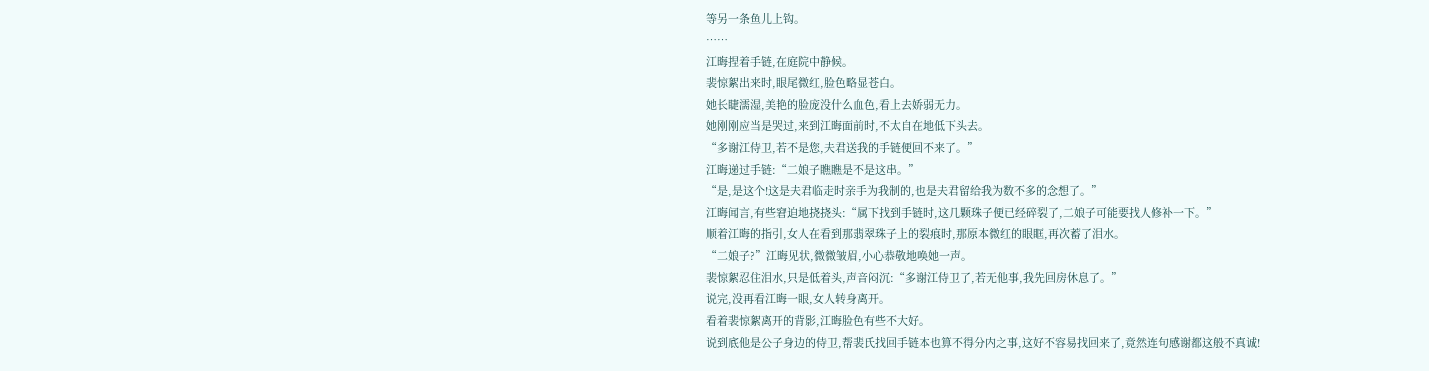等另一条鱼儿上钩。
……
江晦捏着手链,在庭院中静候。
裴惊絮出来时,眼尾微红,脸色略显苍白。
她长睫濡湿,美艳的脸庞没什么血色,看上去娇弱无力。
她刚刚应当是哭过,来到江晦面前时,不太自在地低下头去。
“多谢江侍卫,若不是您,夫君送我的手链便回不来了。”
江晦递过手链:“二娘子瞧瞧是不是这串。”
“是,是这个!这是夫君临走时亲手为我制的,也是夫君留给我为数不多的念想了。”
江晦闻言,有些窘迫地挠挠头:“属下找到手链时,这几颗珠子便已经碎裂了,二娘子可能要找人修补一下。”
顺着江晦的指引,女人在看到那翡翠珠子上的裂痕时,那原本微红的眼眶,再次蓄了泪水。
“二娘子?”江晦见状,微微皱眉,小心恭敬地唤她一声。
裴惊絮忍住泪水,只是低着头,声音闷沉:“多谢江侍卫了,若无他事,我先回房休息了。”
说完,没再看江晦一眼,女人转身离开。
看着裴惊絮离开的背影,江晦脸色有些不大好。
说到底他是公子身边的侍卫,帮裴氏找回手链本也算不得分内之事,这好不容易找回来了,竟然连句感谢都这般不真诚!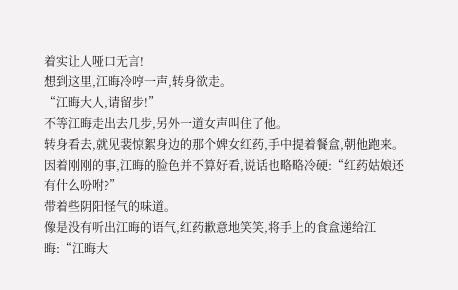着实让人哑口无言!
想到这里,江晦冷哼一声,转身欲走。
“江晦大人,请留步!”
不等江晦走出去几步,另外一道女声叫住了他。
转身看去,就见裴惊絮身边的那个婢女红药,手中提着餐盒,朝他跑来。
因着刚刚的事,江晦的脸色并不算好看,说话也略略冷硬:“红药姑娘还有什么吩咐?”
带着些阴阳怪气的味道。
像是没有听出江晦的语气,红药歉意地笑笑,将手上的食盒递给江晦:“江晦大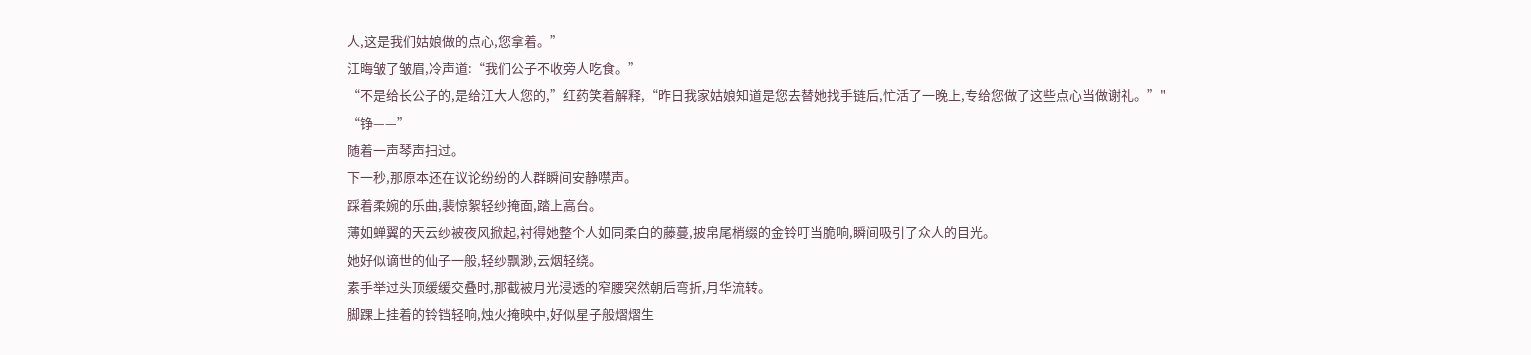人,这是我们姑娘做的点心,您拿着。”
江晦皱了皱眉,冷声道:“我们公子不收旁人吃食。”
“不是给长公子的,是给江大人您的,”红药笑着解释,“昨日我家姑娘知道是您去替她找手链后,忙活了一晚上,专给您做了这些点心当做谢礼。”"
“铮——”
随着一声琴声扫过。
下一秒,那原本还在议论纷纷的人群瞬间安静噤声。
踩着柔婉的乐曲,裴惊絮轻纱掩面,踏上高台。
薄如蝉翼的天云纱被夜风掀起,衬得她整个人如同柔白的藤蔓,披帛尾梢缀的金铃叮当脆响,瞬间吸引了众人的目光。
她好似谪世的仙子一般,轻纱飘渺,云烟轻绕。
素手举过头顶缓缓交叠时,那截被月光浸透的窄腰突然朝后弯折,月华流转。
脚踝上挂着的铃铛轻响,烛火掩映中,好似星子般熠熠生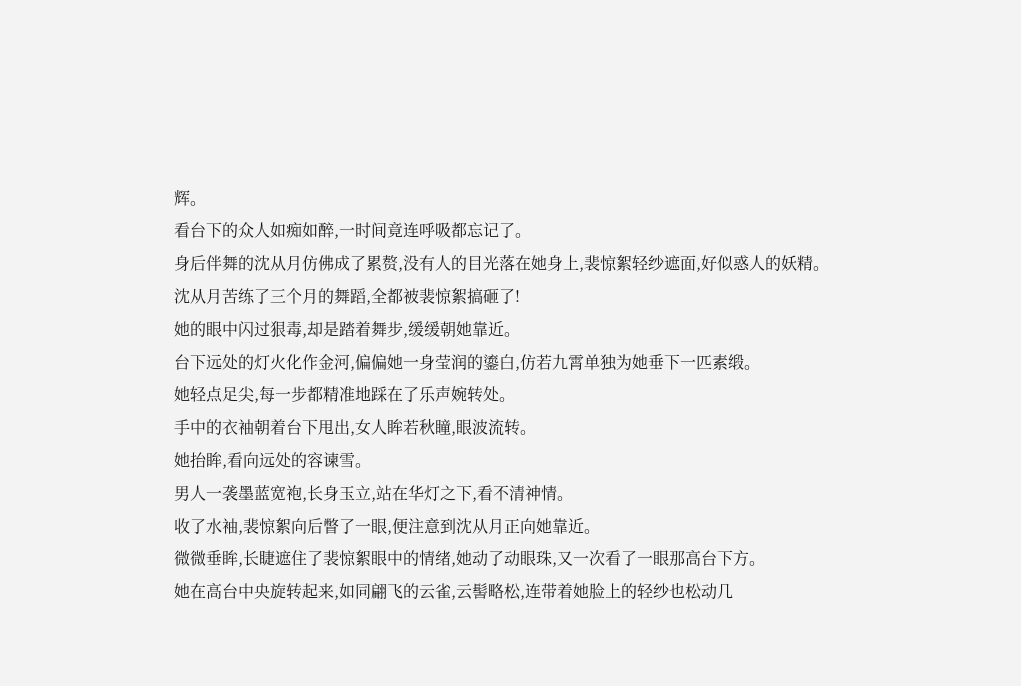辉。
看台下的众人如痴如醉,一时间竟连呼吸都忘记了。
身后伴舞的沈从月仿佛成了累赘,没有人的目光落在她身上,裴惊絮轻纱遮面,好似惑人的妖精。
沈从月苦练了三个月的舞蹈,全都被裴惊絮搞砸了!
她的眼中闪过狠毒,却是踏着舞步,缓缓朝她靠近。
台下远处的灯火化作金河,偏偏她一身莹润的鎏白,仿若九霄单独为她垂下一匹素缎。
她轻点足尖,每一步都精准地踩在了乐声婉转处。
手中的衣袖朝着台下甩出,女人眸若秋瞳,眼波流转。
她抬眸,看向远处的容谏雪。
男人一袭墨蓝宽袍,长身玉立,站在华灯之下,看不清神情。
收了水袖,裴惊絮向后瞥了一眼,便注意到沈从月正向她靠近。
微微垂眸,长睫遮住了裴惊絮眼中的情绪,她动了动眼珠,又一次看了一眼那高台下方。
她在高台中央旋转起来,如同翩飞的云雀,云髻略松,连带着她脸上的轻纱也松动几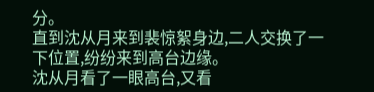分。
直到沈从月来到裴惊絮身边,二人交换了一下位置,纷纷来到高台边缘。
沈从月看了一眼高台,又看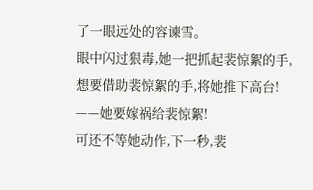了一眼远处的容谏雪。
眼中闪过狠毒,她一把抓起裴惊絮的手,想要借助裴惊絮的手,将她推下高台!
——她要嫁祸给裴惊絮!
可还不等她动作,下一秒,裴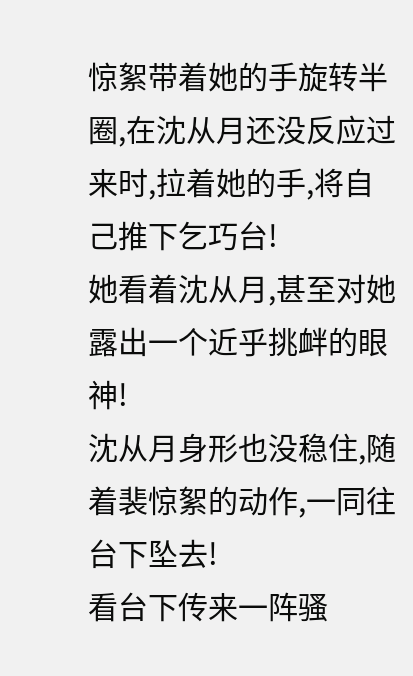惊絮带着她的手旋转半圈,在沈从月还没反应过来时,拉着她的手,将自己推下乞巧台!
她看着沈从月,甚至对她露出一个近乎挑衅的眼神!
沈从月身形也没稳住,随着裴惊絮的动作,一同往台下坠去!
看台下传来一阵骚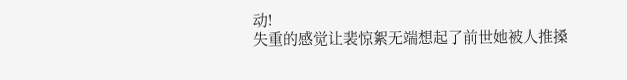动!
失重的感觉让裴惊絮无端想起了前世她被人推搡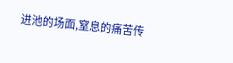进池的场面,窒息的痛苦传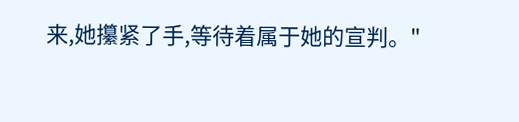来,她攥紧了手,等待着属于她的宣判。"